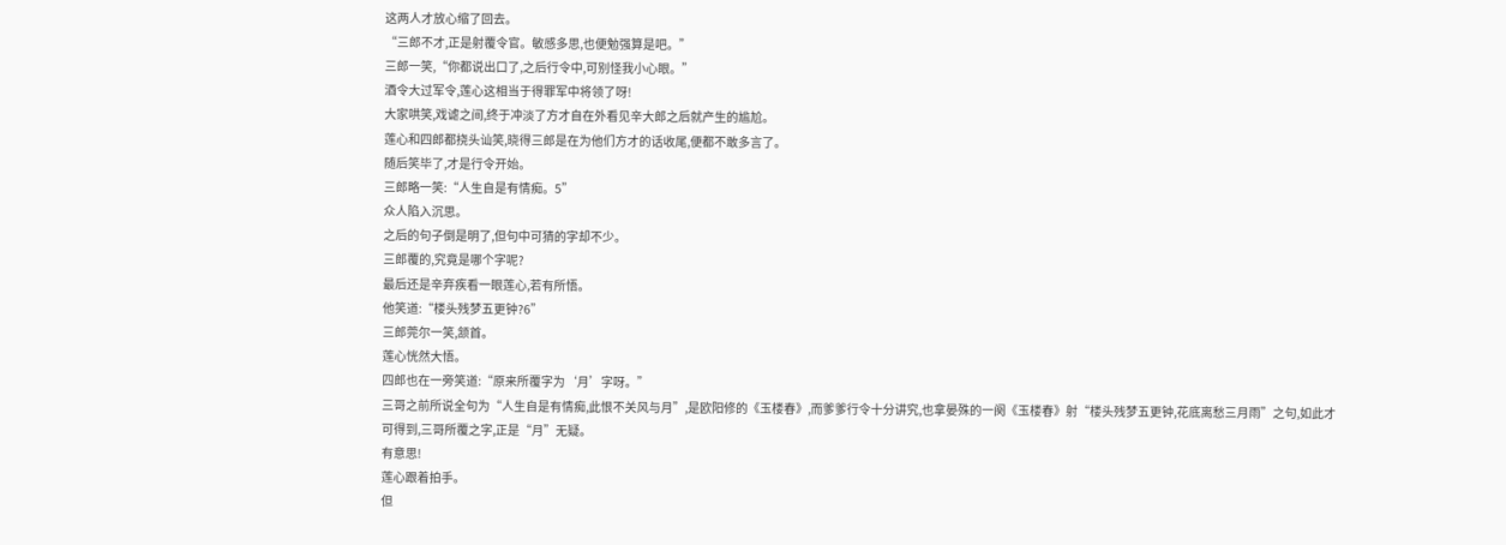这两人才放心缩了回去。
“三郎不才,正是射覆令官。敏感多思,也便勉强算是吧。”
三郎一笑,“你都说出口了,之后行令中,可别怪我小心眼。”
酒令大过军令,莲心这相当于得罪军中将领了呀!
大家哄笑,戏谑之间,终于冲淡了方才自在外看见辛大郎之后就产生的尴尬。
莲心和四郎都挠头讪笑,晓得三郎是在为他们方才的话收尾,便都不敢多言了。
随后笑毕了,才是行令开始。
三郎略一笑:“人生自是有情痴。5”
众人陷入沉思。
之后的句子倒是明了,但句中可猜的字却不少。
三郎覆的,究竟是哪个字呢?
最后还是辛弃疾看一眼莲心,若有所悟。
他笑道:“楼头残梦五更钟?6”
三郎莞尔一笑,颔首。
莲心恍然大悟。
四郎也在一旁笑道:“原来所覆字为‘月’字呀。”
三哥之前所说全句为“人生自是有情痴,此恨不关风与月”,是欧阳修的《玉楼春》,而爹爹行令十分讲究,也拿晏殊的一阕《玉楼春》射“楼头残梦五更钟,花底离愁三月雨”之句,如此才可得到,三哥所覆之字,正是“月”无疑。
有意思!
莲心跟着拍手。
但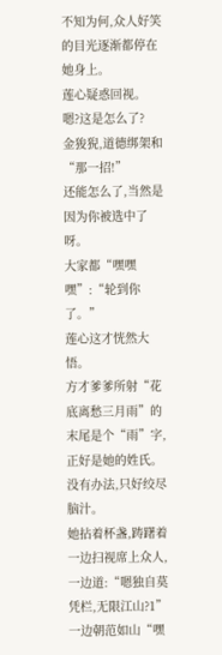不知为何,众人好笑的目光逐渐都停在她身上。
莲心疑惑回视。
嗯?这是怎么了?
金狻猊,道德绑架和“那一招!”
还能怎么了,当然是因为你被选中了呀。
大家都“嘿嘿嘿”:“轮到你了。”
莲心这才恍然大悟。
方才爹爹所射“花底离愁三月雨”的末尾是个“雨”字,正好是她的姓氏。
没有办法,只好绞尽脑汁。
她拈着杯盏,踌躇着一边扫视席上众人,一边道:“嗯独自莫凭栏,无限江山?1”一边朝范如山“嘿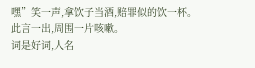嘿”笑一声,拿饮子当酒,赔罪似的饮一杯。
此言一出,周围一片咳嗽。
词是好词,人名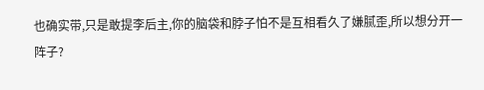也确实带,只是敢提李后主,你的脑袋和脖子怕不是互相看久了嫌腻歪,所以想分开一阵子?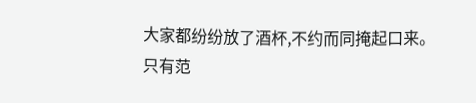大家都纷纷放了酒杯,不约而同掩起口来。
只有范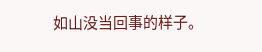如山没当回事的样子。